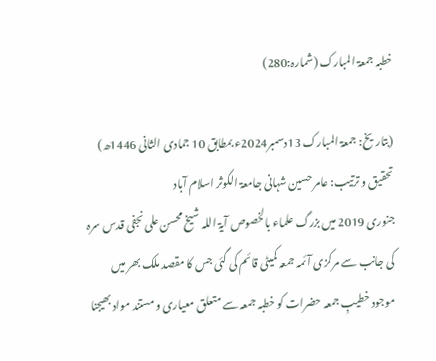خطبہ جمعۃ المبارک (شمارہ:280)

(بتاریخ: جمعۃ المبارک 13دسمبر2024ء بمطابق 10 جمادی الثانی 1446ھ)
تحقیق و ترتیب: عامر حسین شہانی جامعۃ الکوثر اسلام آباد
جنوری 2019 میں بزرگ علماء بالخصوص آیۃ اللہ شیخ محسن علی نجفی قدس سرہ کی جانب سے مرکزی آئمہ جمعہ کمیٹی قائم کی گئی جس کا مقصد ملک بھر میں موجود خطیبِ جمعہ حضرات کو خطبہ جمعہ سے متعلق معیاری و مستند مواد بھیجنا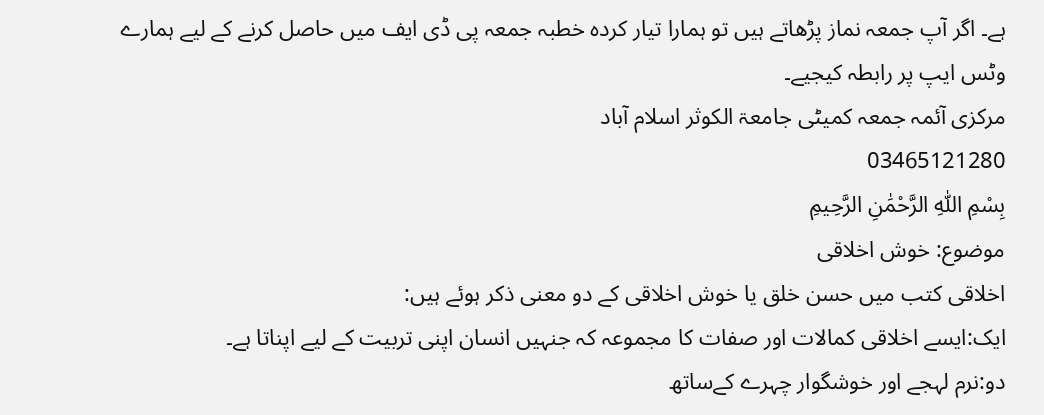ہے۔ اگر آپ جمعہ نماز پڑھاتے ہیں تو ہمارا تیار کردہ خطبہ جمعہ پی ڈی ایف میں حاصل کرنے کے لیے ہمارے وٹس ایپ پر رابطہ کیجیے۔
مرکزی آئمہ جمعہ کمیٹی جامعۃ الکوثر اسلام آباد
03465121280
بِسْمِ اللّٰهِ الرَّحْمَٰنِ الرَّحِيمِ
موضوع: خوش اخلاقی
اخلاقی کتب میں حسن خلق یا خوش اخلاقی کے دو معنی ذکر ہوئے ہیں:
ایک:ایسے اخلاقی کمالات اور صفات کا مجموعہ کہ جنہیں انسان اپنی تربیت کے لیے اپناتا ہے۔
دو:نرم لہجے اور خوشگوار چہرے کےساتھ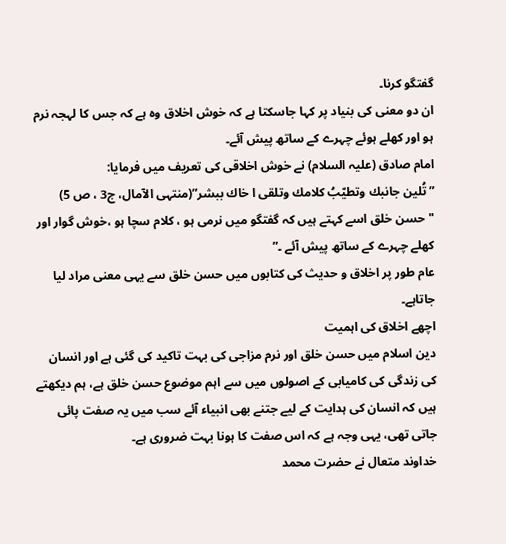گفتگو کرنا۔
ان دو معنی کی بنیاد پر کہا جاسکتا ہے کہ خوش اخلاق وہ ہے کہ جس کا لہجہ نرم ہو اور کھلے ہوئے چہرے کے ساتھ پیش آئے۔
امام صادق (علیہ السلام) نے خوش اخلاقی کی تعریف میں فرمایا:
”تُلين جانبك وتطيّبُ كلامك وتلقى ا خاك ببشر”(منتہى الآمال، ج3 ، ص 5)
"حسن خلق اسے کہتے ہیں کہ گفتگو میں نرمی ہو ، کلام سچا ہو ،خوش گوار اور کھلے چہرے کے ساتھ پیش آئے ۔”
عام طور پر اخلاق و حديث کی کتابوں میں حسن خلق سے یہی معنی مراد لیا جاتاہے۔
اچھے اخلاق کی اہمیت
دین اسلام میں حسن خلق اور نرم مزاجی کی بہت تاکید کی گئی ہے اور انسان کی زندگی کی کامیابی کے اصولوں میں سے اہم موضوع حسن خلق ہے، ہم دیکھتے ہیں کہ انسان کی ہدایت کے لیے جتنے بھی انبیاء آئے سب میں یہ صفت پائی جاتی تھی، یہی وجہ ہے کہ اس صفت کا ہونا بہت ضروری ہے۔
خداوند متعال نے حضرت محمد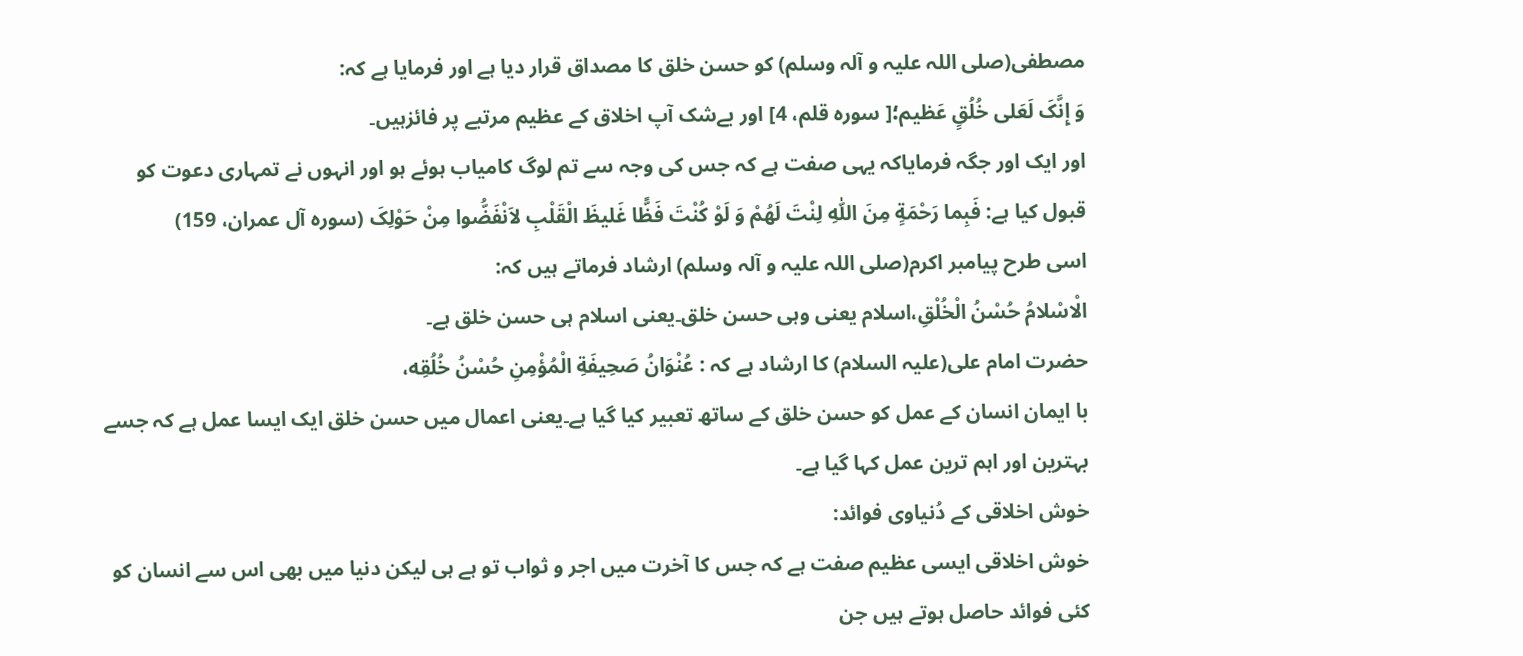مصطفی(صلی اللہ علیہ و آلہ وسلم) کو حسن خلق کا مصداق قرار دیا ہے اور فرمایا ہے کہ:
وَ إِنَّکَ لَعَلى خُلُقٍ عَظیم؛[ سورہ قلم، 4] اور بےشک آپ اخلاق کے عظیم مرتبے پر فائزہیں۔
اور ایک اور جگہ فرمایاکہ یہی صفت ہے کہ جس کی وجہ سے تم لوگ کامیاب ہوئے ہو اور انہوں نے تمہاری دعوت کو قبول کیا ہے: فَبِما رَحْمَةٍ مِنَ اللّٰهِ لِنْتَ لَهُمْ وَ لَوْ کُنْتَ فَظًّا غَلیظَ الْقَلْبِ لاَنْفَضُّوا مِنْ حَوْلِکَ (سورہ آل عمران، 159)
اسی طرح پیامبر اکرم(صلی اللہ علیہ و آلہ وسلم) ارشاد فرماتے ہیں کہ:
الْاسْلامُ حُسْنُ الْخُلْقِ،اسلام یعنی وہی حسن خلق۔یعنی اسلام ہی حسن خلق ہے۔
حضرت امام علی(علیہ السلام) کا ارشاد ہے کہ : عُنْوَانُ صَحِیفَةِ الْمُؤْمِنِ حُسْنُ خُلُقِه،
با ایمان انسان کے عمل کو حسن خلق کے ساتھ تعبیر کیا گیا ہے۔یعنی اعمال میں حسن خلق ایک ایسا عمل ہے کہ جسے بہترین اور اہم ترین عمل کہا گیا ہے۔
خوش اخلاقی کے دُنیاوی فوائد:
خوش اخلاقی ایسی عظیم صفت ہے کہ جس کا آخرت میں اجر و ثواب تو ہے ہی لیکن دنیا میں بھی اس سے انسان کو کئی فوائد حاصل ہوتے ہیں جن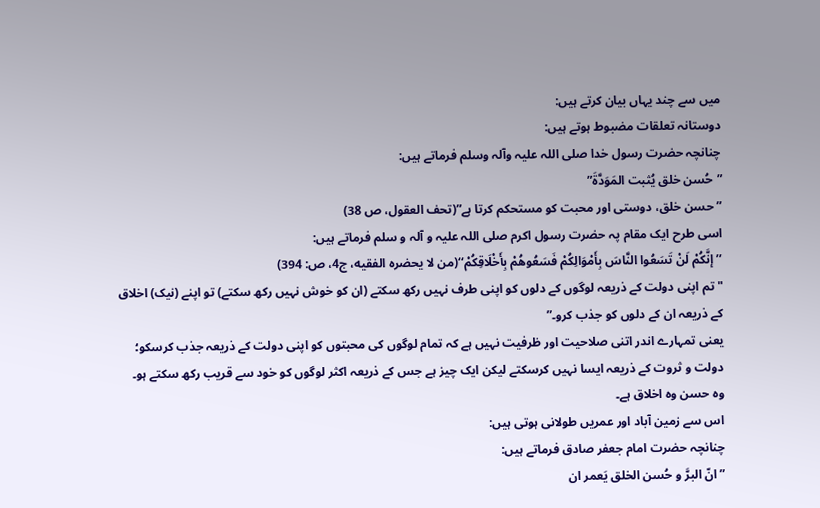میں سے چند یہاں بیان کرتے ہیں:
دوستانہ تعلقات مضبوط ہوتے ہیں:
چنانچہ حضرت رسول خدا صلی اللہ علیہ وآلہ وسلم فرماتے ہیں:
”حُسن خلق يُثبت المَوَدَّةَ”
” حسن خلق، دوستی اور محبت کو مستحکم کرتا ہے”(تحف العقول، ص 38)
اسی طرح ایک مقام پہ حضرت رسول اکرم صلی اللہ علیہ و آلہ و سلم فرماتے ہیں:
’’إنَّكُمْ لَنْ تَسَعُوا النَّاسَ بِأَمْوَالِكُمْ فَسَعُوهُمْ بِأَخْلَاقِكُمْ‘‘(من لا يحضره الفقيه، ج4، ص: 394)
"تم اپنی دولت کے ذریعہ لوگوں کے دلوں کو اپنی طرف نہیں رکھ سکتے (ان کو خوش نہیں رکھ سکتے) تو اپنے (نیک) اخلاق کے ذریعہ ان کے دلوں کو جذب کرو۔”
یعنی تمہارے اندر اتنی صلاحیت اور ظرفیت نہیں ہے کہ تمام لوگوں کی محبتوں کو اپنی دولت کے ذریعہ جذب کرسکو؛ دولت و ثروت کے ذریعہ ایسا نہیں کرسکتے لیکن ایک چیز ہے جس کے ذریعہ اکثر لوگوں کو خود سے قریب رکھ سکتے ہو۔
وہ حسن وہ اخلاق ہے۔
اس سے زمین آباد اور عمریں طولانی ہوتی ہیں:
چنانچہ حضرت امام جعفر صادق فرماتے ہیں:
” انّ البرَّ و حُسن الخلق يَعمر ان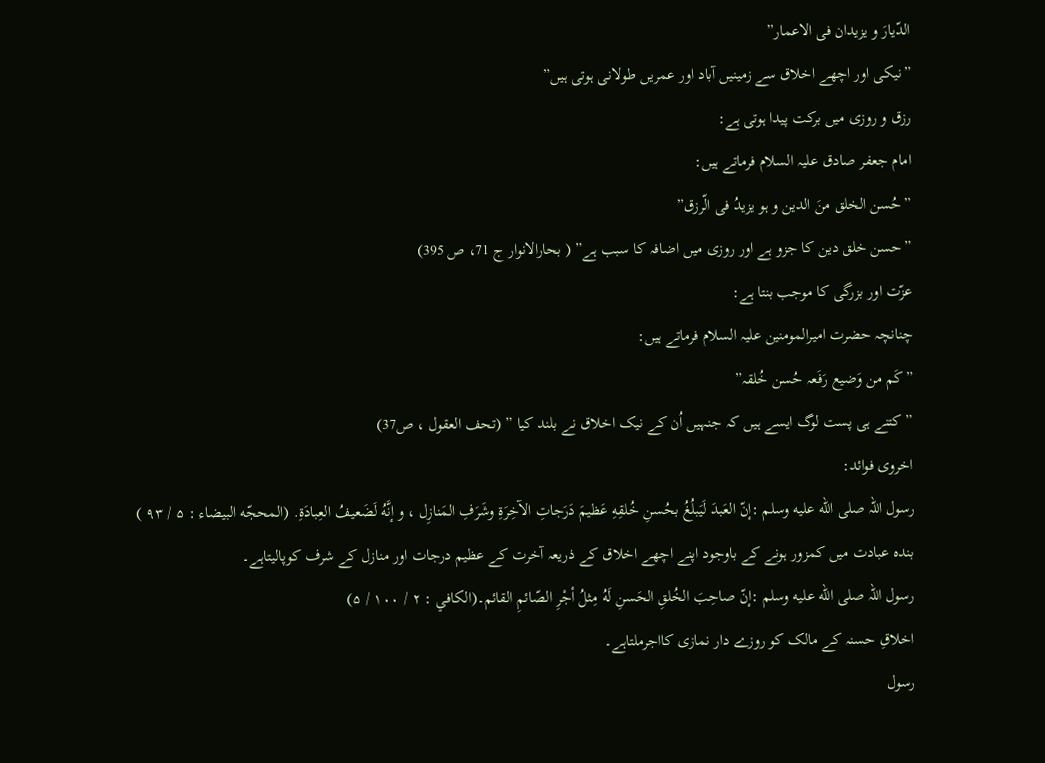الدّيارَ و يزيدان فى الاعمار”
”نیکی اور اچھے اخلاق سے زمینیں آباد اور عمریں طولانی ہوتی ہیں”
رزق و روزی میں بركت پیدا ہوتی ہے:
امام جعفر صادق علیہ السلام فرماتے ہیں:
”حُسن الخلق منَ الدين و ہو يزيدُ فی الّرزق”
”حسن خلق دین کا جزو ہے اور روزی میں اضافہ کا سبب ہے” ( بحارالانوار ج 71، ص 395)
عزّت اور بزرگی کا موجب بنتا ہے:
چنانچہ حضرت امیرالمومنین علیہ السلام فرماتے ہیں:
”كَم من وَضيع رَفَعہ حُسن خُلقہ”
”کتنے ہی پست لوگ ایسے ہیں کہ جنہیں اُن کے نیک اخلاق نے بلند کیا ” (تحف العقول ، ص37)
اخروی فوائد:
رسول اللہ صلى الله عليه وسلم :إنّ العَبدَ لَيَبلُغُ بحُسنِ خُلقِهِ عَظيمَ دَرَجاتِ الآخِرَةِ وشَرَفِ المَنازِل ، و إنَّهُ لَضَعيفُ العِبادَةِ. (المحجّه البيضاء : ۵ / ۹۳ )
بندہ عبادت میں کمزور ہونے کے باوجود اپنے اچھے اخلاق کے ذریعہ آخرت کے عظیم درجات اور منازل کے شرف کوپالیتاہے۔
رسول اللہ صلى الله عليه وسلم :إنّ صاحِبَ الخُلقِ الحَسنِ لَهُ مِثلُ أجْرِ الصّائمِ القائم۔(الكافي : ۲ / ۱۰۰ / ۵)
اخلاقِ حسنہ کے مالک کو روزے دار نمازی کااجرملتاہے۔
رسول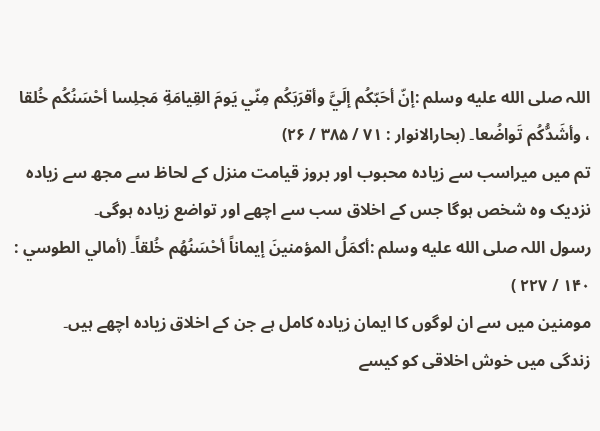اللہ صلى الله عليه وسلم :إنّ أحَبّكُم إلَيَّ وأقرَبَكُم مِنّي يَومَ القِيامَةِ مَجلِسا أحْسَنُكُم خُلقا ، وأشَدُّكُم تَواضُعا۔ (بحارالانوار : ۷۱ / ۳۸۵ / ۲۶)
تم میں میراسب سے زیادہ محبوب اور بروز قیامت منزل کے لحاظ سے مجھ سے زیادہ نزدیک وہ شخص ہوگا جس کے اخلاق سب سے اچھے اور تواضع زیادہ ہوگی۔
رسول اللہ صلى الله عليه وسلم :أكمَلُ المؤمنينَ إيماناً أحْسَنُهُم خُلقاً۔ (أمالي الطوسي : ۱۴۰ / ۲۲۷ )
مومنین میں سے ان لوگوں کا ایمان زیادہ کامل ہے جن کے اخلاق زیادہ اچھے ہیں۔
زندگی میں خوش اخلاقی کو کیسے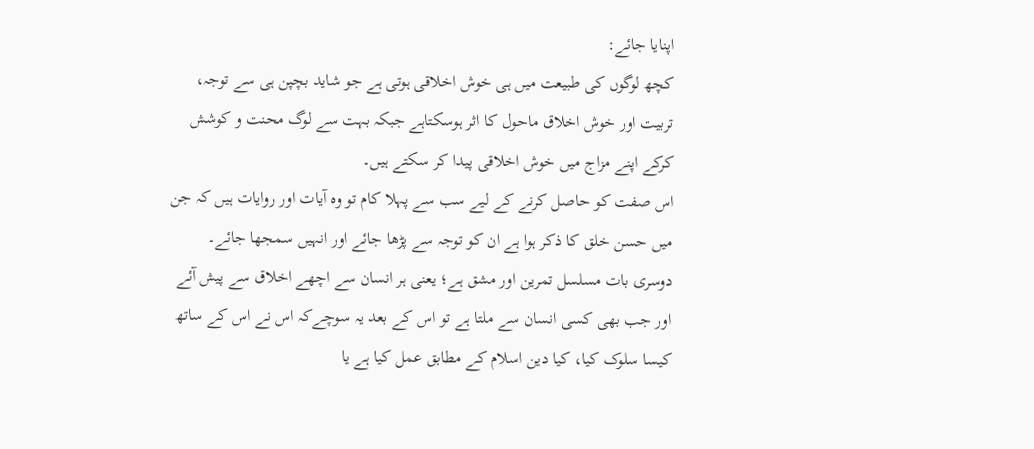اپنایا جائے:
کچھ لوگوں کی طبیعت میں ہی خوش اخلاقی ہوتی ہے جو شاید بچپن ہی سے توجہ، تربیت اور خوش اخلاق ماحول کا اثر ہوسکتاہے جبکہ بہت سے لوگ محنت و کوشش کرکے اپنے مزاج میں خوش اخلاقی پیدا کر سکتے ہیں۔
اس صفت کو حاصل کرنے کے لیے سب سے پہلا کام تو وہ آیات اور روایات ہیں کہ جن میں حسن خلق کا ذکر ہوا ہے ان کو توجہ سے پڑھا جائے اور انہیں سمجھا جائے۔
دوسری بات مسلسل تمرین اور مشق ہے؛ یعنی ہر انسان سے اچھے اخلاق سے پیش آئے اور جب بھی کسی انسان سے ملتا ہے تو اس کے بعد یہ سوچےکہ اس نے اس کے ساتھ کیسا سلوک کیا، کیا دین اسلام کے مطابق عمل کیا ہے یا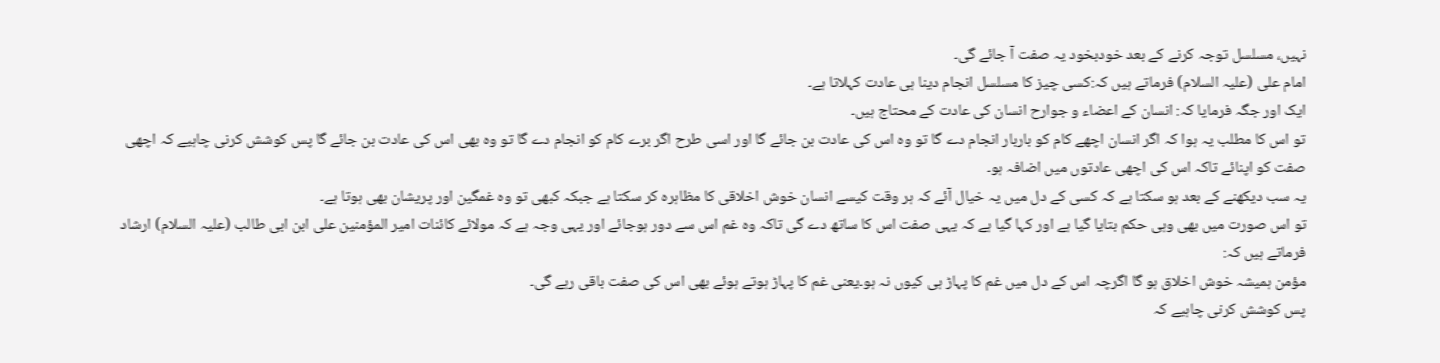نہیں، مسلسل توجہ کرنے کے بعد خودبخود یہ صفت آ جائے گی۔
امام علی (علیہ السلام) فرماتے ہیں کہ:کسی چیز کا مسلسل انجام دینا ہی عادت کہلاتا ہے۔
ایک اور جگہ فرمایا کہ: انسان کے اعضاء و جوارح انسان کی عادت کے محتاج ہیں۔
تو اس کا مطلب یہ ہوا کہ اگر انسان اچھے کام کو باربار انجام دے گا تو وہ اس کی عادت بن جائے گا اور اسی طرح اگر برے کام کو انجام دے گا تو وہ بھی اس کی عادت بن جائے گا پس کوشش کرنی چاہیے کہ اچھی صفت کو اپنائے تاکہ اس کی اچھی عادتوں میں اضافہ ہو۔
یہ سب دیکھنے کے بعد ہو سکتا ہے کہ کسی کے دل میں یہ خیال آئے کہ ہر وقت کیسے انسان خوش اخلاقی کا مظاہرہ کر سکتا ہے جبکہ کبھی تو وہ غمگین اور پریشان بھی ہوتا ہے۔
تو اس صورت میں بھی وہی حکم بتایا گیا ہے اور کہا گیا ہے کہ یہی صفت اس کا ساتھ دے گی تاکہ وہ غم اس سے دور ہوجائے اور یہی وجہ ہے کہ مولائے کائنات امیر المؤمنین علی ابن ابی طالب (علیہ السلام) ارشاد فرماتے ہیں کہ:
مؤمن ہمیشہ خوش اخلاق ہو گا اگرچہ اس کے دل میں غم کا پہاڑ ہی کیوں نہ ہو۔یعنی غم کا پہاڑ ہوتے ہوئے بھی اس کی صفت باقی رہے گی۔
پس کوشش کرنی چاہیے کہ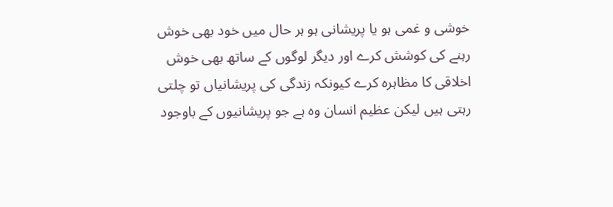خوشی و غمی ہو یا پریشانی ہو ہر حال میں خود بھی خوش رہنے کی کوشش کرے اور دیگر لوگوں کے ساتھ بھی خوش اخلاقی کا مظاہرہ کرے کیونکہ زندگی کی پریشانیاں تو چلتی رہتی ہیں لیکن عظیم انسان وہ ہے جو پریشانیوں کے باوجود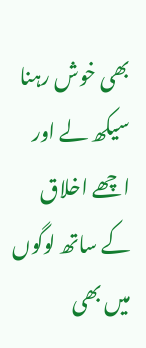بھی خوش رہنا سیکھ لے اور اچھے اخلاق کے ساتھ لوگوں میں بھی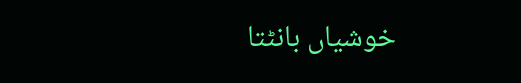خوشیاں بانٹتا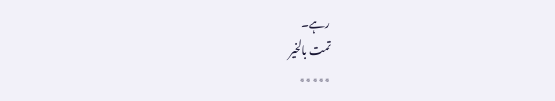رہے۔
تمت بالخیر
٭٭٭٭٭